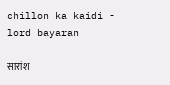chillon ka kaidi - lord bayaran

सारांश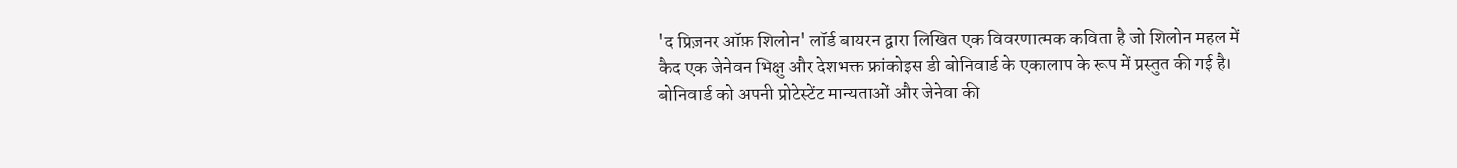'द प्रिज़नर ऑफ़ शिलोन' लॉर्ड बायरन द्वारा लिखित एक विवरणात्मक कविता है जो शिलोन महल में कैद एक जेनेवन भिक्षु और देशभक्त फ्रांकोइस डी बोनिवार्ड के एकालाप के रूप में प्रस्तुत की गई है। बोनिवार्ड को अपनी प्रोटेस्टेंट मान्यताओं और जेनेवा की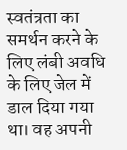स्वतंत्रता का समर्थन करने के लिए लंबी अवधि के लिए जेल में डाल दिया गया था। वह अपनी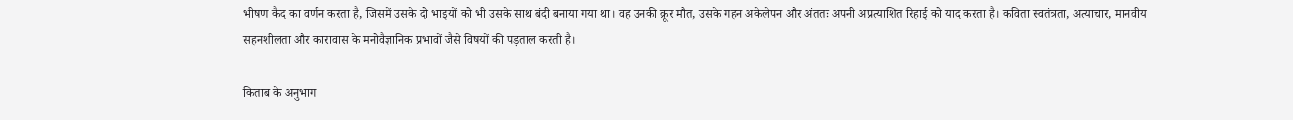भीषण कैद का वर्णन करता है, जिसमें उसके दो भाइयों को भी उसके साथ बंदी बनाया गया था। वह उनकी क्रूर मौत, उसके गहन अकेलेपन और अंततः अपनी अप्रत्याशित रिहाई को याद करता है। कविता स्वतंत्रता, अत्याचार, मानवीय सहनशीलता और कारावास के मनोवैज्ञानिक प्रभावों जैसे विषयों की पड़ताल करती है।

किताब के अनुभाग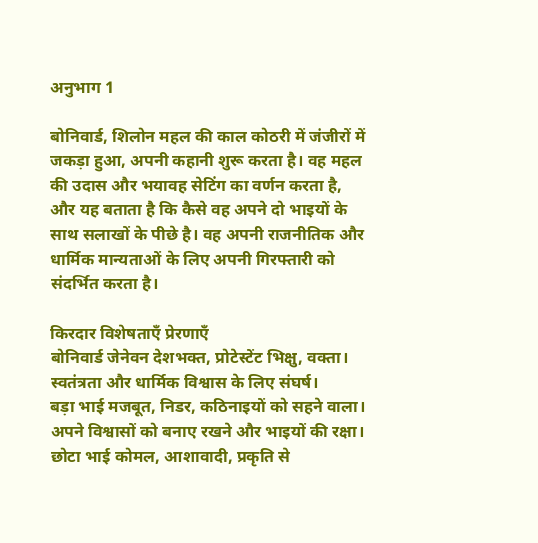अनुभाग 1

बोनिवार्ड, शिलोन महल की काल कोठरी में जंजीरों में जकड़ा हुआ, अपनी कहानी शुरू करता है। वह महल की उदास और भयावह सेटिंग का वर्णन करता है, और यह बताता है कि कैसे वह अपने दो भाइयों के साथ सलाखों के पीछे है। वह अपनी राजनीतिक और धार्मिक मान्यताओं के लिए अपनी गिरफ्तारी को संदर्भित करता है।

किरदार विशेषताएँ प्रेरणाएँ
बोनिवार्ड जेनेवन देशभक्त, प्रोटेस्टेंट भिक्षु, वक्ता। स्वतंत्रता और धार्मिक विश्वास के लिए संघर्ष।
बड़ा भाई मजबूत, निडर, कठिनाइयों को सहने वाला। अपने विश्वासों को बनाए रखने और भाइयों की रक्षा।
छोटा भाई कोमल, आशावादी, प्रकृति से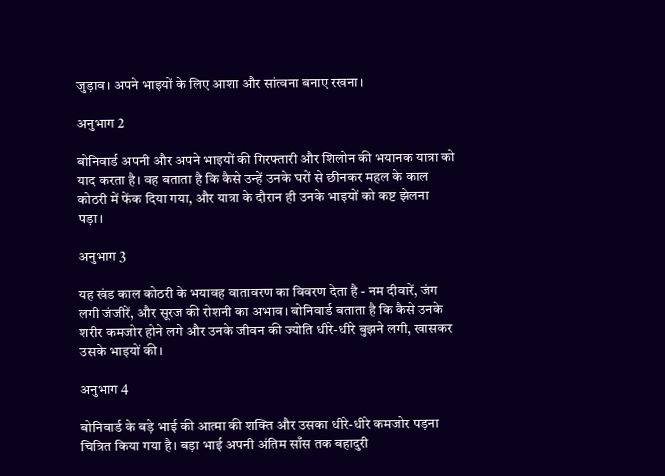जुड़ाव। अपने भाइयों के लिए आशा और सांत्वना बनाए रखना।

अनुभाग 2

बोनिवार्ड अपनी और अपने भाइयों की गिरफ्तारी और शिलोन की भयानक यात्रा को याद करता है। वह बताता है कि कैसे उन्हें उनके घरों से छीनकर महल के काल कोठरी में फेंक दिया गया, और यात्रा के दौरान ही उनके भाइयों को कष्ट झेलना पड़ा।

अनुभाग 3

यह खंड काल कोठरी के भयावह वातावरण का विवरण देता है - नम दीवारें, जंग लगी जंजीरें, और सूरज की रोशनी का अभाव। बोनिवार्ड बताता है कि कैसे उनके शरीर कमजोर होने लगे और उनके जीवन की ज्योति धीरे-धीरे बुझने लगी, खासकर उसके भाइयों की।

अनुभाग 4

बोनिवार्ड के बड़े भाई की आत्मा की शक्ति और उसका धीरे-धीरे कमजोर पड़ना चित्रित किया गया है। बड़ा भाई अपनी अंतिम साँस तक बहादुरी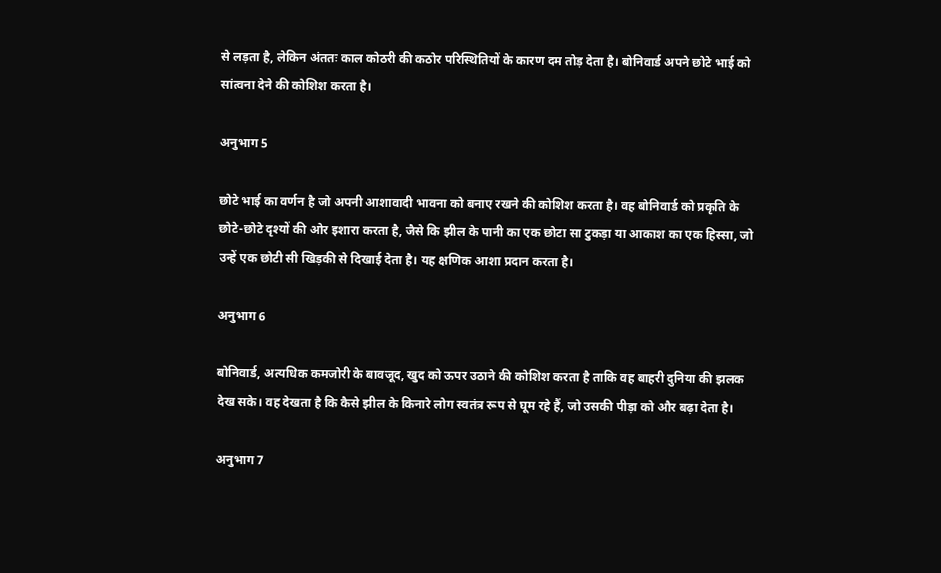से लड़ता है, लेकिन अंततः काल कोठरी की कठोर परिस्थितियों के कारण दम तोड़ देता है। बोनिवार्ड अपने छोटे भाई को सांत्वना देने की कोशिश करता है।

अनुभाग 5

छोटे भाई का वर्णन है जो अपनी आशावादी भावना को बनाए रखने की कोशिश करता है। वह बोनिवार्ड को प्रकृति के छोटे-छोटे दृश्यों की ओर इशारा करता है, जैसे कि झील के पानी का एक छोटा सा टुकड़ा या आकाश का एक हिस्सा, जो उन्हें एक छोटी सी खिड़की से दिखाई देता है। यह क्षणिक आशा प्रदान करता है।

अनुभाग 6

बोनिवार्ड, अत्यधिक कमजोरी के बावजूद, खुद को ऊपर उठाने की कोशिश करता है ताकि वह बाहरी दुनिया की झलक देख सके। वह देखता है कि कैसे झील के किनारे लोग स्वतंत्र रूप से घूम रहे हैं, जो उसकी पीड़ा को और बढ़ा देता है।

अनुभाग 7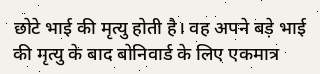छोटे भाई की मृत्यु होती है। वह अपने बड़े भाई की मृत्यु के बाद बोनिवार्ड के लिए एकमात्र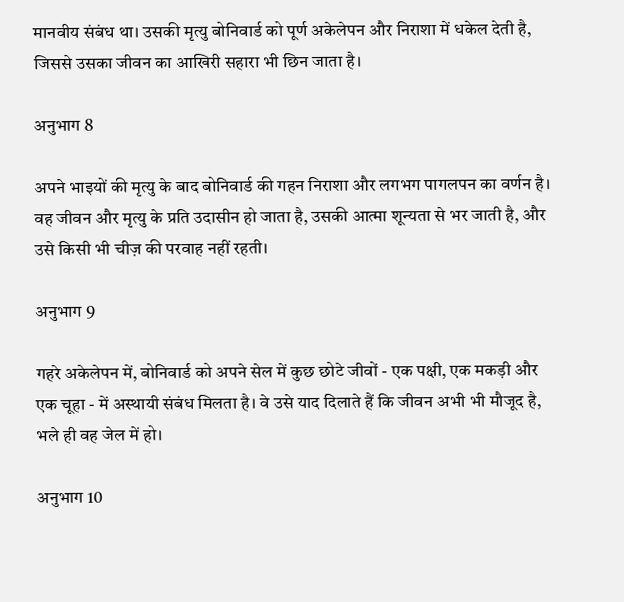मानवीय संबंध था। उसकी मृत्यु बोनिवार्ड को पूर्ण अकेलेपन और निराशा में धकेल देती है, जिससे उसका जीवन का आखिरी सहारा भी छिन जाता है।

अनुभाग 8

अपने भाइयों की मृत्यु के बाद बोनिवार्ड की गहन निराशा और लगभग पागलपन का वर्णन है। वह जीवन और मृत्यु के प्रति उदासीन हो जाता है, उसकी आत्मा शून्यता से भर जाती है, और उसे किसी भी चीज़ की परवाह नहीं रहती।

अनुभाग 9

गहरे अकेलेपन में, बोनिवार्ड को अपने सेल में कुछ छोटे जीवों - एक पक्षी, एक मकड़ी और एक चूहा - में अस्थायी संबंध मिलता है। वे उसे याद दिलाते हैं कि जीवन अभी भी मौजूद है, भले ही वह जेल में हो।

अनुभाग 10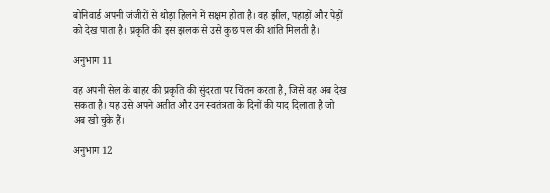बोनिवार्ड अपनी जंजीरों से थोड़ा हिलने में सक्षम होता है। वह झील, पहाड़ों और पेड़ों को देख पाता है। प्रकृति की इस झलक से उसे कुछ पल की शांति मिलती है।

अनुभाग 11

वह अपनी सेल के बाहर की प्रकृति की सुंदरता पर चिंतन करता है, जिसे वह अब देख सकता है। यह उसे अपने अतीत और उन स्वतंत्रता के दिनों की याद दिलाता है जो अब खो चुके हैं।

अनुभाग 12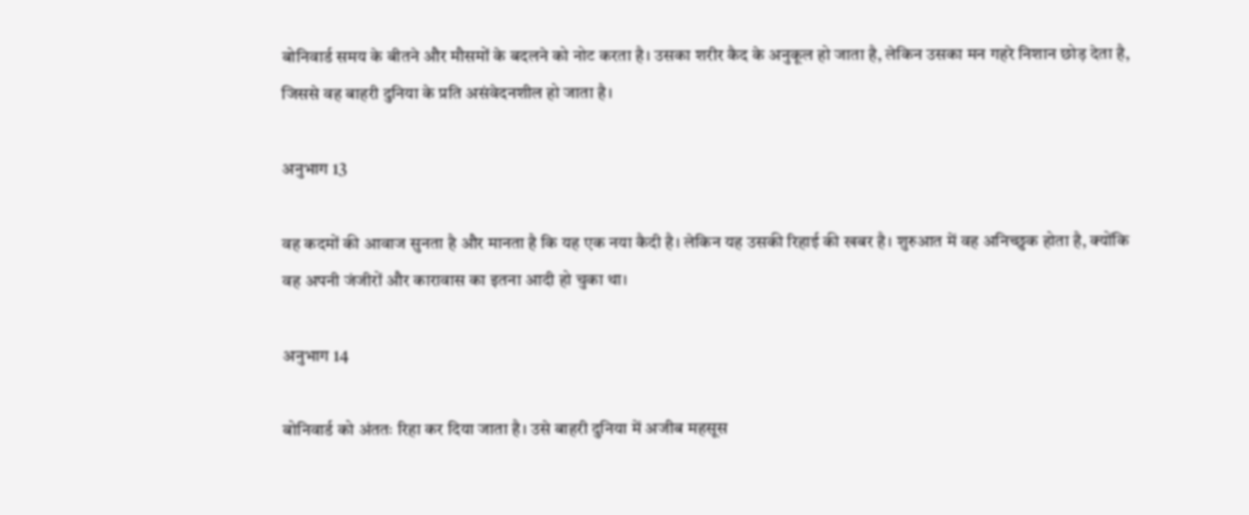बोनिवार्ड समय के बीतने और मौसमों के बदलने को नोट करता है। उसका शरीर कैद के अनुकूल हो जाता है, लेकिन उसका मन गहरे निशान छोड़ देता है, जिससे वह बाहरी दुनिया के प्रति असंवेदनशील हो जाता है।

अनुभाग 13

वह कदमों की आवाज सुनता है और मानता है कि यह एक नया कैदी है। लेकिन यह उसकी रिहाई की खबर है। शुरुआत में वह अनिच्छुक होता है, क्योंकि वह अपनी जंजीरों और कारावास का इतना आदी हो चुका था।

अनुभाग 14

बोनिवार्ड को अंततः रिहा कर दिया जाता है। उसे बाहरी दुनिया में अजीब महसूस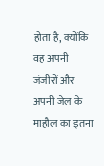होता है, क्योंकि वह अपनी जंजीरों और अपनी जेल के माहौल का इतना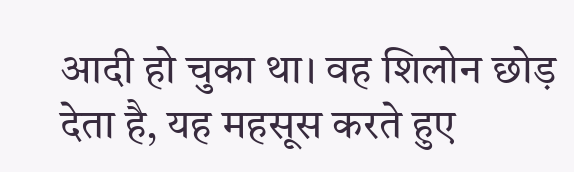आदी हो चुका था। वह शिलोन छोड़ देता है, यह महसूस करते हुए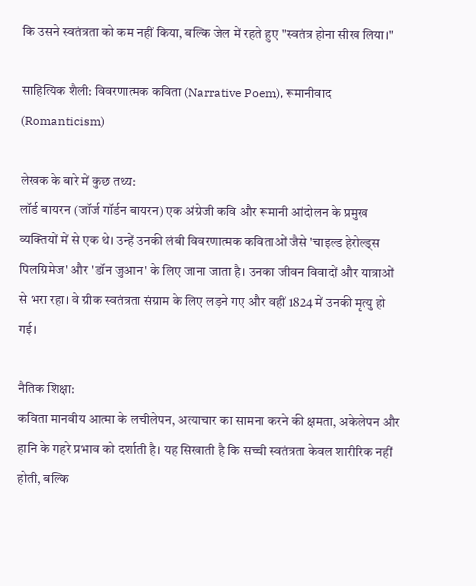कि उसने स्वतंत्रता को कम नहीं किया, बल्कि जेल में रहते हुए "स्वतंत्र होना सीख लिया।"

साहित्यिक शैली: विवरणात्मक कविता (Narrative Poem), रूमानीवाद (Romanticism)

लेखक के बारे में कुछ तथ्य:
लॉर्ड बायरन (जॉर्ज गॉर्डन बायरन) एक अंग्रेजी कवि और रूमानी आंदोलन के प्रमुख व्यक्तियों में से एक थे। उन्हें उनकी लंबी विवरणात्मक कविताओं जैसे 'चाइल्ड हेरोल्ड्स पिलग्रिमेज' और 'डॉन जुआन' के लिए जाना जाता है। उनका जीवन विवादों और यात्राओं से भरा रहा। वे ग्रीक स्वतंत्रता संग्राम के लिए लड़ने गए और वहीं 1824 में उनकी मृत्यु हो गई।

नैतिक शिक्षा:
कविता मानवीय आत्मा के लचीलेपन, अत्याचार का सामना करने की क्षमता, अकेलेपन और हानि के गहरे प्रभाव को दर्शाती है। यह सिखाती है कि सच्ची स्वतंत्रता केवल शारीरिक नहीं होती, बल्कि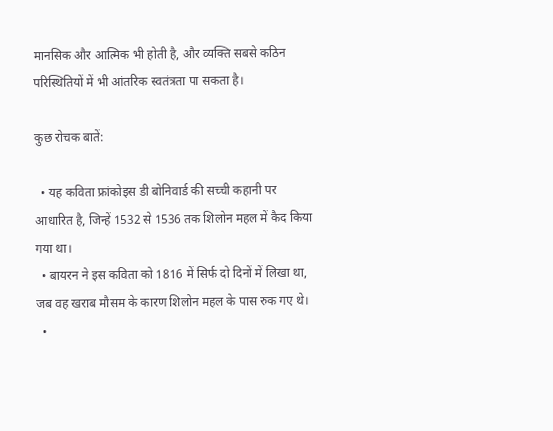मानसिक और आत्मिक भी होती है, और व्यक्ति सबसे कठिन परिस्थितियों में भी आंतरिक स्वतंत्रता पा सकता है।

कुछ रोचक बातें:

  • यह कविता फ्रांकोइस डी बोनिवार्ड की सच्ची कहानी पर आधारित है, जिन्हें 1532 से 1536 तक शिलोन महल में कैद किया गया था।
  • बायरन ने इस कविता को 1816 में सिर्फ दो दिनों में लिखा था, जब वह खराब मौसम के कारण शिलोन महल के पास रुक गए थे।
  •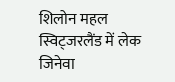शिलोन महल स्विट्जरलैंड में लेक जिनेवा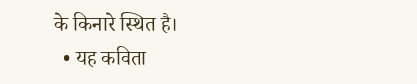के किनारे स्थित है।
  • यह कविता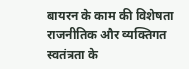बायरन के काम की विशेषता राजनीतिक और व्यक्तिगत स्वतंत्रता के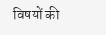विषयों की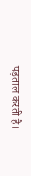पड़ताल करती है।